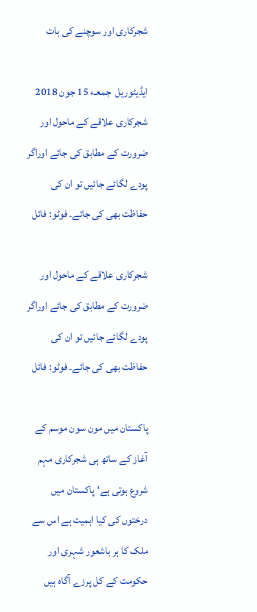شجرکاری اور سوچنے کی بات

ایڈیٹوریل  جمعـء 15 جون 2018
شجرکاری علاقے کے ماحول اور ضرورت کے مطابق کی جائے اوراگر پودے لگائے جائیں تو ان کی حفاظت بھی کی جائے۔ فوٹو: فائل

شجرکاری علاقے کے ماحول اور ضرورت کے مطابق کی جائے اوراگر پودے لگائے جائیں تو ان کی حفاظت بھی کی جائے۔ فوٹو: فائل

پاکستان میں مون سون موسم کے آغاز کے ساتھ ہی شجرکاری مہم شروع ہوتی ہے‘ پاکستان میں درختوں کی کیا اہمیت ہے اس سے ملک کا ہر باشعور شہری اور حکومت کے کل پرزے آگاہ ہیں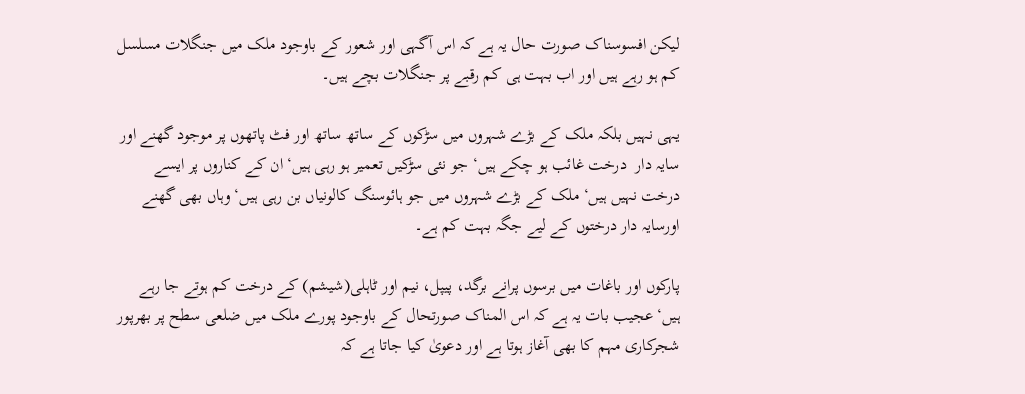لیکن افسوسناک صورت حال یہ ہے کہ اس آگہی اور شعور کے باوجود ملک میں جنگلات مسلسل کم ہو رہے ہیں اور اب بہت ہی کم رقبے پر جنگلات بچے ہیں۔

یہی نہیں بلکہ ملک کے بڑے شہروں میں سڑکوں کے ساتھ ساتھ اور فٹ پاتھوں پر موجود گھنے اور سایہ دار  درخت غائب ہو چکے ہیں‘ جو نئی سڑکیں تعمیر ہو رہی ہیں‘ ان کے کناروں پر ایسے درخت نہیں ہیں‘ ملک کے بڑے شہروں میں جو ہائوسنگ کالونیاں بن رہی ہیں‘ وہاں بھی گھنے اورسایہ دار درختوں کے لیے جگہ بہت کم ہے۔

پارکوں اور باغات میں برسوں پرانے برگد، پیپل، نیم اور ٹاہلی(شیشم) کے درخت کم ہوتے جا رہے ہیں‘ عجیب بات یہ ہے کہ اس المناک صورتحال کے باوجود پورے ملک میں ضلعی سطح پر بھرپور شجرکاری مہم کا بھی آغاز ہوتا ہے اور دعویٰ کیا جاتا ہے کہ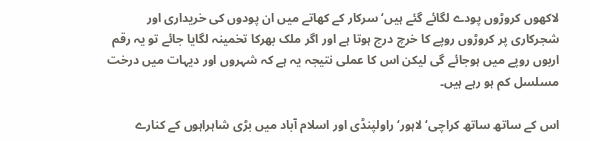لاکھوں کروڑوں پودے لگائے گئے ہیں‘ سرکار کے کھاتے میں ان پودوں کی خریداری اور شجرکاری پر کروڑوں روپے کا خرچ درج ہوتا ہے اور اگر ملک بھرکا تخمینہ لگایا جائے تو یہ رقم اربوں روپے میں ہوجائے گی لیکن اس کا عملی نتیجہ یہ ہے کہ شہروں اور دیہات میں درخت مسلسل کم ہو رہے ہیں۔

اس کے ساتھ ساتھ کراچی‘ لاہور‘ راولپنڈی اور اسلام آباد میں بڑی شاہراہوں کے کنارے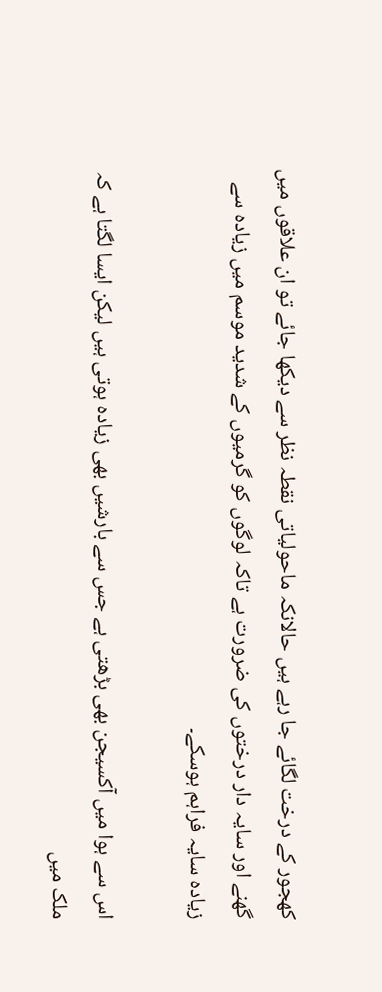کھجور کے درخت لگائے جا رہے ہیں حالانکہ ماحولیاتی نقطہ نظر سے دیکھا جائے تو ان علاقوں میں گھنے اور سایہ دار درختوں کی ضرورت ہے تاکہ لوگوں کو گرمیوں کے شدید موسم میں زیادہ سے زیادہ سایہ فراہم ہوسکے۔

اس سے ہوا میں آکسیجن بھی بڑھتی ہے جس سے بارشیں بھی زیادہ ہوتی ہیں لیکن ایسا لگتا ہے کہ ملک میں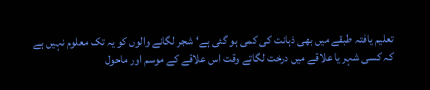تعلیم یافتہ طبقے میں بھی ذہانت کی کمی ہو گئی ہے‘ شجر لگانے والوں کو یہ تک معلوم نہیں ہے کہ کسی شہر یا علاقے میں درخت لگاتے وقت اس علاقے کے موسم اور ماحول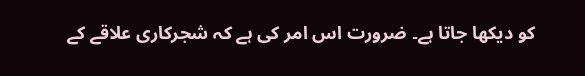کو دیکھا جاتا ہے۔ ضرورت اس امر کی ہے کہ شجرکاری علاقے کے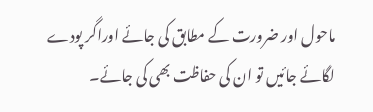ماحول اور ضرورت کے مطابق کی جائے اوراگر پودے لگائے جائیں تو ان کی حفاظت بھی کی جائے۔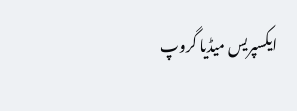ایکسپریس میڈیا گروپ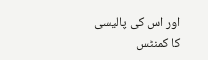اور اس کی پالیسی کا کمنٹس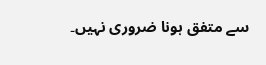سے متفق ہونا ضروری نہیں۔